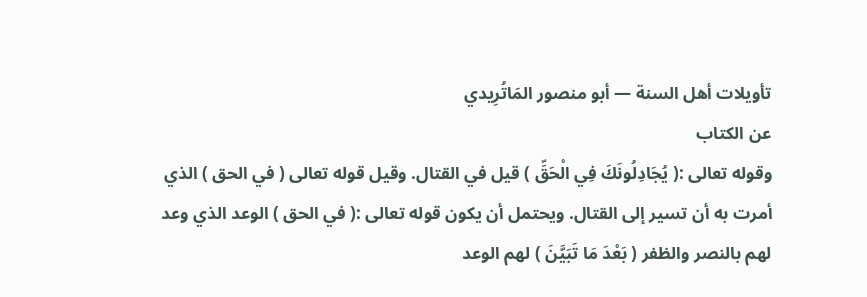تأويلات أهل السنة — أبو منصور المَاتُرِيدي
عن الكتاب
وقوله تعالى :( يُجَادِلُونَكَ فِي الْحَقِّ ) قيل في القتال. وقيل قوله تعالى ( في الحق ) الذي أمرت به أن تسير إلى القتال. ويحتمل أن يكون قوله تعالى :( في الحق ) الوعد الذي وعد لهم بالنصر والظفر ( بَعْدَ مَا تَبَيَّنَ ) لهم الوعد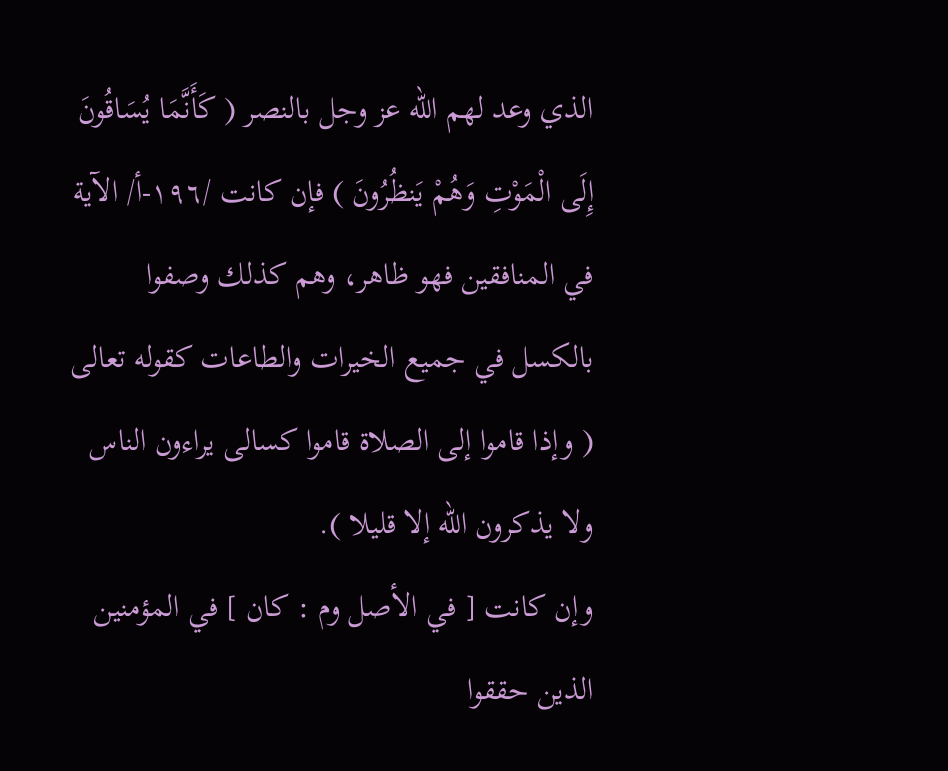الذي وعد لهم الله عز وجل بالنصر ( كَأَنَّمَا يُسَاقُونَ إِلَى الْمَوْتِ وَهُمْ يَنظُرُونَ ) فإن كانت /١٩٦-أ/ الآية في المنافقين فهو ظاهر، وهم كذلك وصفوا بالكسل في جميع الخيرات والطاعات كقوله تعالى ( وإذا قاموا إلى الصلاة قاموا كسالى يراءون الناس ولا يذكرون الله إلا قليلا ).
وإن كانت [ في الأصل وم : كان ] في المؤمنين الذين حققوا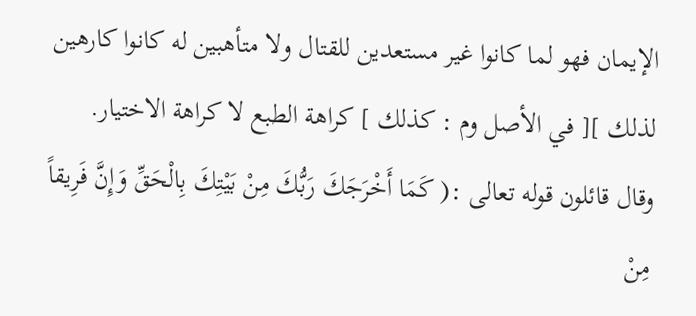الإيمان فهو لما كانوا غير مستعدين للقتال ولا متأهبين له كانوا كارهين لذلك ][ في الأصل وم : كذلك ] كراهة الطبع لا كراهة الاختيار.
وقال قائلون قوله تعالى :( كَمَا أَخْرَجَكَ رَبُّكَ مِنْ بَيْتِكَ بِالْحَقِّ وَإِنَّ فَرِيقاً مِنْ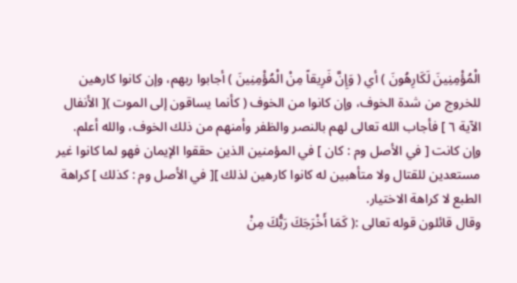الْمُؤْمِنِينَ لَكَارِهُونَ ) أي ( وَإِنَّ فَرِيقاً مِنْ الْمُؤْمِنِينَ ) أجابوا ربهم، وإن كانوا كارهين للخروج من شدة الخوف، وإن كانوا من الخوف ( كأنما يساقون إلى الموت )[ الأنفال الآية ٦ ] فأجاب الله تعالى لهم بالنصر والظفر وأمنهم من ذلك الخوف، والله أعلم.
وإن كانت [ في الأصل وم : كان ] في المؤمنين الذين حققوا الإيمان فهو لما كانوا غير مستعدين للقتال ولا متأهبين له كانوا كارهين لذلك ][ في الأصل وم : كذلك ] كراهة الطبع لا كراهة الاختيار.
وقال قائلون قوله تعالى :( كَمَا أَخْرَجَكَ رَبُّكَ مِنْ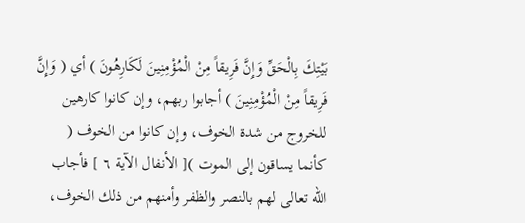بَيْتِكَ بِالْحَقِّ وَإِنَّ فَرِيقاً مِنْ الْمُؤْمِنِينَ لَكَارِهُونَ ) أي ( وَإِنَّ فَرِيقاً مِنْ الْمُؤْمِنِينَ ) أجابوا ربهم، وإن كانوا كارهين للخروج من شدة الخوف، وإن كانوا من الخوف ( كأنما يساقون إلى الموت )[ الأنفال الآية ٦ ] فأجاب الله تعالى لهم بالنصر والظفر وأمنهم من ذلك الخوف،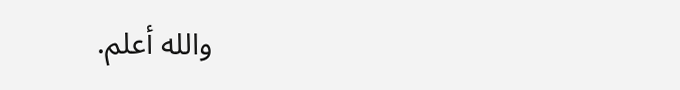والله أعلم.